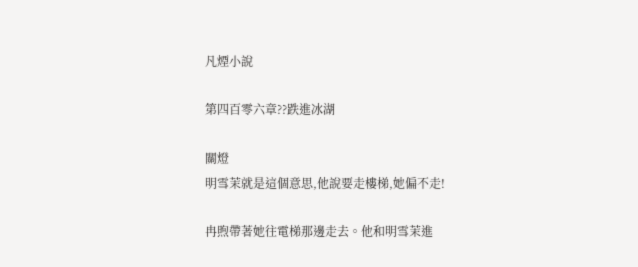凡煙小說

第四百零六章??跌進冰湖

關燈
明雪茉就是這個意思,他說要走樓梯,她偏不走!

冉煦帶著她往電梯那邊走去。他和明雪茉進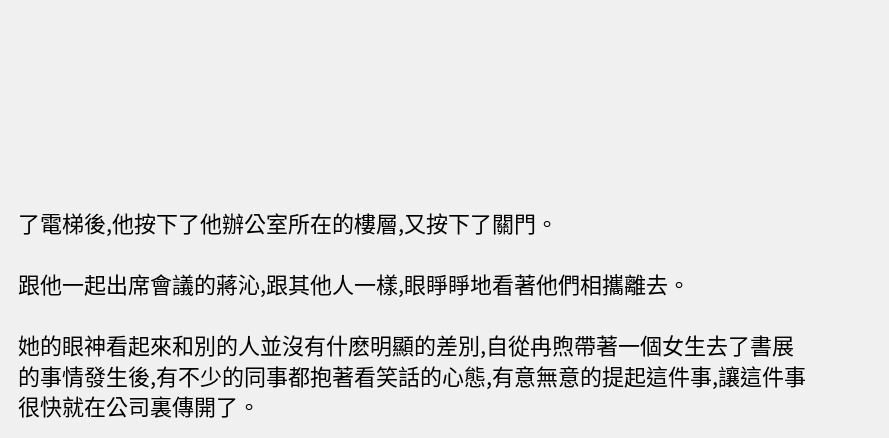了電梯後,他按下了他辦公室所在的樓層,又按下了關門。

跟他一起出席會議的蔣沁,跟其他人一樣,眼睜睜地看著他們相攜離去。

她的眼神看起來和別的人並沒有什麽明顯的差別,自從冉煦帶著一個女生去了書展的事情發生後,有不少的同事都抱著看笑話的心態,有意無意的提起這件事,讓這件事很快就在公司裏傳開了。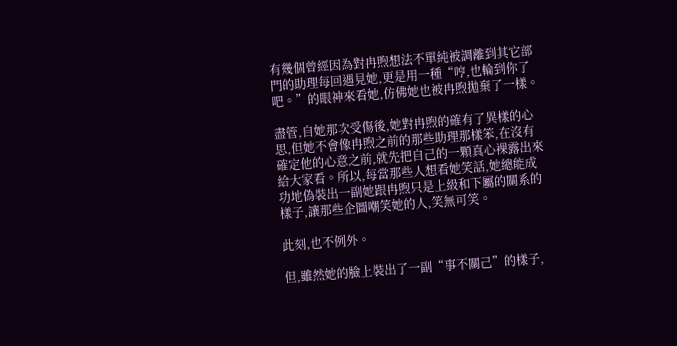有幾個曾經因為對冉煦想法不單純被調離到其它部門的助理每回遇見她,更是用一種“哼,也輪到你了吧。”的眼神來看她,仿佛她也被冉煦拋棄了一樣。

盡管,自她那次受傷後,她對冉煦的確有了異樣的心思,但她不會像冉煦之前的那些助理那樣笨,在沒有確定他的心意之前,就先把自己的一顆真心裸露出來給大家看。所以,每當那些人想看她笑話,她總能成功地偽裝出一副她跟冉煦只是上級和下屬的關系的樣子,讓那些企圖嘲笑她的人,笑無可笑。

此刻,也不例外。

但,雖然她的臉上裝出了一副“事不關己”的樣子,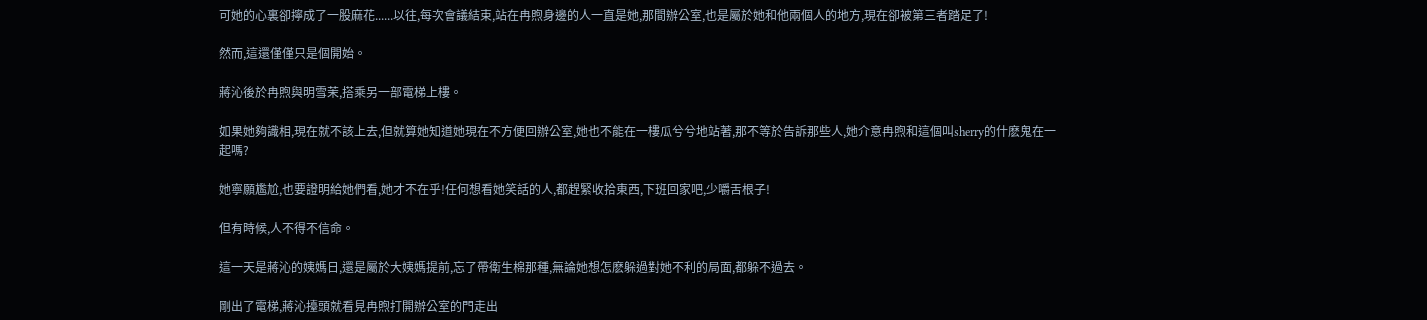可她的心裏卻擰成了一股麻花......以往,每次會議結束,站在冉煦身邊的人一直是她,那間辦公室,也是屬於她和他兩個人的地方,現在卻被第三者踏足了!

然而,這還僅僅只是個開始。

蔣沁後於冉煦與明雪茉,搭乘另一部電梯上樓。

如果她夠識相,現在就不該上去,但就算她知道她現在不方便回辦公室,她也不能在一樓瓜兮兮地站著,那不等於告訴那些人,她介意冉煦和這個叫sherry的什麽鬼在一起嗎?

她寧願尷尬,也要證明給她們看,她才不在乎!任何想看她笑話的人,都趕緊收拾東西,下班回家吧,少嚼舌根子!

但有時候,人不得不信命。

這一天是蔣沁的姨媽日,還是屬於大姨媽提前,忘了帶衛生棉那種,無論她想怎麽躲過對她不利的局面,都躲不過去。

剛出了電梯,蔣沁擡頭就看見冉煦打開辦公室的門走出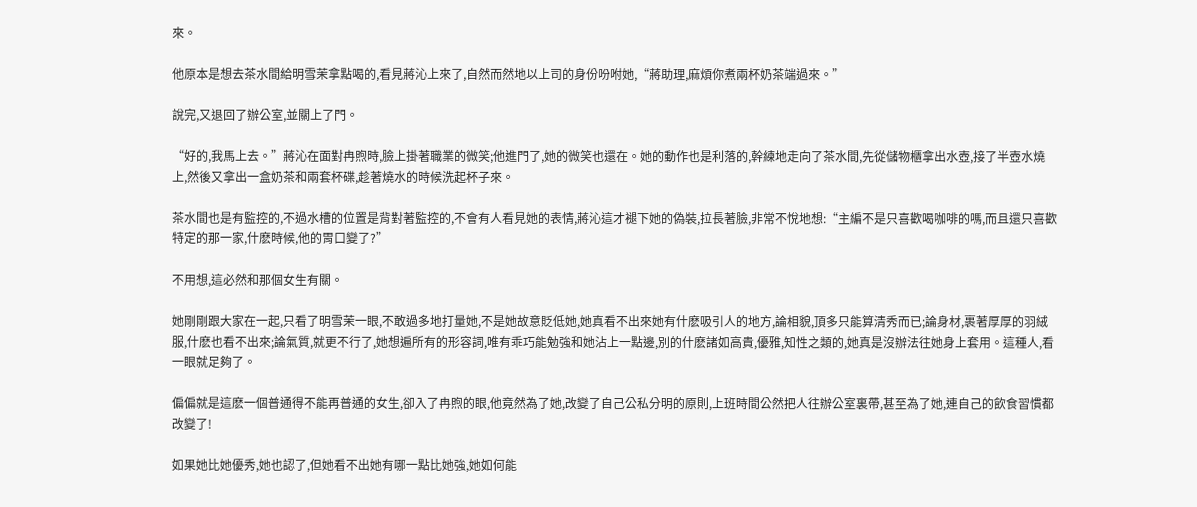來。

他原本是想去茶水間給明雪茉拿點喝的,看見蔣沁上來了,自然而然地以上司的身份吩咐她,“蔣助理,麻煩你煮兩杯奶茶端過來。”

說完,又退回了辦公室,並關上了門。

“好的,我馬上去。”蔣沁在面對冉煦時,臉上掛著職業的微笑;他進門了,她的微笑也還在。她的動作也是利落的,幹練地走向了茶水間,先從儲物櫃拿出水壺,接了半壺水燒上,然後又拿出一盒奶茶和兩套杯碟,趁著燒水的時候洗起杯子來。

茶水間也是有監控的,不過水槽的位置是背對著監控的,不會有人看見她的表情,蔣沁這才褪下她的偽裝,拉長著臉,非常不悅地想:“主編不是只喜歡喝咖啡的嗎,而且還只喜歡特定的那一家,什麽時候,他的胃口變了?”

不用想,這必然和那個女生有關。

她剛剛跟大家在一起,只看了明雪茉一眼,不敢過多地打量她,不是她故意貶低她,她真看不出來她有什麽吸引人的地方,論相貌,頂多只能算清秀而已;論身材,裹著厚厚的羽絨服,什麽也看不出來;論氣質,就更不行了,她想遍所有的形容詞,唯有乖巧能勉強和她沾上一點邊,別的什麽諸如高貴,優雅,知性之類的,她真是沒辦法往她身上套用。這種人,看一眼就足夠了。

偏偏就是這麽一個普通得不能再普通的女生,卻入了冉煦的眼,他竟然為了她,改變了自己公私分明的原則,上班時間公然把人往辦公室裏帶,甚至為了她,連自己的飲食習慣都改變了!

如果她比她優秀,她也認了,但她看不出她有哪一點比她強,她如何能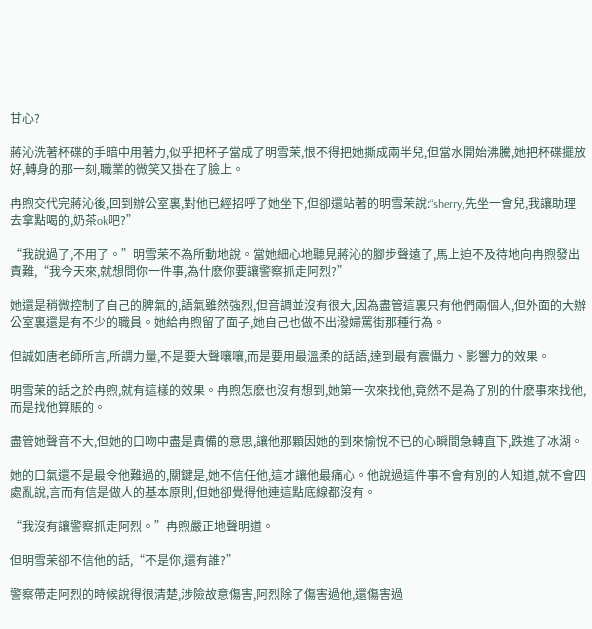甘心?

蔣沁洗著杯碟的手暗中用著力,似乎把杯子當成了明雪茉,恨不得把她撕成兩半兒,但當水開始沸騰,她把杯碟擺放好,轉身的那一刻,職業的微笑又掛在了臉上。

冉煦交代完蔣沁後,回到辦公室裏,對他已經招呼了她坐下,但卻還站著的明雪茉說:“sherry,先坐一會兒,我讓助理去拿點喝的,奶茶ok吧?”

“我說過了,不用了。”明雪茉不為所動地說。當她細心地聽見蔣沁的腳步聲遠了,馬上迫不及待地向冉煦發出責難,“我今天來,就想問你一件事,為什麽你要讓警察抓走阿烈?”

她還是稍微控制了自己的脾氣的,語氣雖然強烈,但音調並沒有很大,因為盡管這裏只有他們兩個人,但外面的大辦公室裏還是有不少的職員。她給冉煦留了面子,她自己也做不出潑婦罵街那種行為。

但誠如唐老師所言,所謂力量,不是要大聲嚷嚷,而是要用最溫柔的話語,達到最有震懾力、影響力的效果。

明雪茉的話之於冉煦,就有這樣的效果。冉煦怎麽也沒有想到,她第一次來找他,竟然不是為了別的什麽事來找他,而是找他算賬的。

盡管她聲音不大,但她的口吻中盡是責備的意思,讓他那顆因她的到來愉悅不已的心瞬間急轉直下,跌進了冰湖。

她的口氣還不是最令他難過的,關鍵是,她不信任他,這才讓他最痛心。他說過這件事不會有別的人知道,就不會四處亂說,言而有信是做人的基本原則,但她卻覺得他連這點底線都沒有。

“我沒有讓警察抓走阿烈。”冉煦嚴正地聲明道。

但明雪茉卻不信他的話,“不是你,還有誰?”

警察帶走阿烈的時候說得很清楚,涉險故意傷害,阿烈除了傷害過他,還傷害過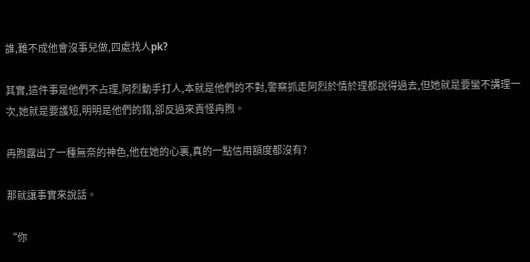誰,難不成他會沒事兒做,四處找人pk?

其實,這件事是他們不占理,阿烈動手打人,本就是他們的不對,警察抓走阿烈於情於理都說得過去,但她就是要蠻不講理一次,她就是要護短,明明是他們的錯,卻反過來責怪冉煦。

冉煦露出了一種無奈的神色,他在她的心裏,真的一點信用額度都沒有?

那就讓事實來說話。

“你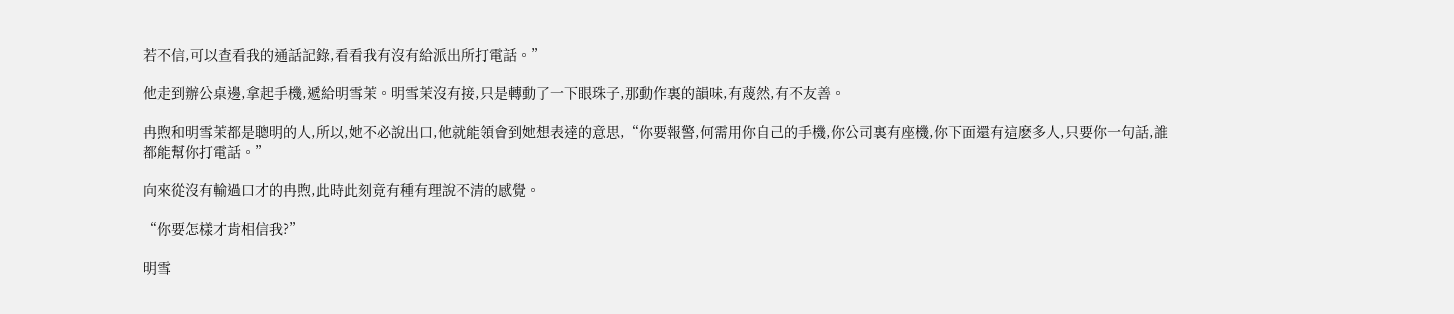若不信,可以查看我的通話記錄,看看我有沒有給派出所打電話。”

他走到辦公桌邊,拿起手機,遞給明雪茉。明雪茉沒有接,只是轉動了一下眼珠子,那動作裏的韻味,有蔑然,有不友善。

冉煦和明雪茉都是聰明的人,所以,她不必說出口,他就能領會到她想表達的意思,“你要報警,何需用你自己的手機,你公司裏有座機,你下面還有這麽多人,只要你一句話,誰都能幫你打電話。”

向來從沒有輸過口才的冉煦,此時此刻竟有種有理說不清的感覺。

“你要怎樣才肯相信我?”

明雪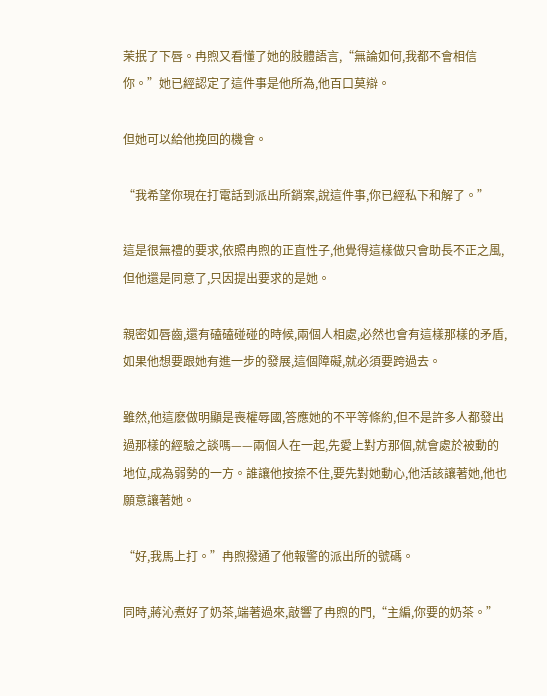茉抿了下唇。冉煦又看懂了她的肢體語言,“無論如何,我都不會相信你。”她已經認定了這件事是他所為,他百口莫辯。

但她可以給他挽回的機會。

“我希望你現在打電話到派出所銷案,說這件事,你已經私下和解了。”

這是很無禮的要求,依照冉煦的正直性子,他覺得這樣做只會助長不正之風,但他還是同意了,只因提出要求的是她。

親密如唇齒,還有磕磕碰碰的時候,兩個人相處,必然也會有這樣那樣的矛盾,如果他想要跟她有進一步的發展,這個障礙,就必須要跨過去。

雖然,他這麽做明顯是喪權辱國,答應她的不平等條約,但不是許多人都發出過那樣的經驗之談嗎——兩個人在一起,先愛上對方那個,就會處於被動的地位,成為弱勢的一方。誰讓他按捺不住,要先對她動心,他活該讓著她,他也願意讓著她。

“好,我馬上打。”冉煦撥通了他報警的派出所的號碼。

同時,蔣沁煮好了奶茶,端著過來,敲響了冉煦的門,“主編,你要的奶茶。”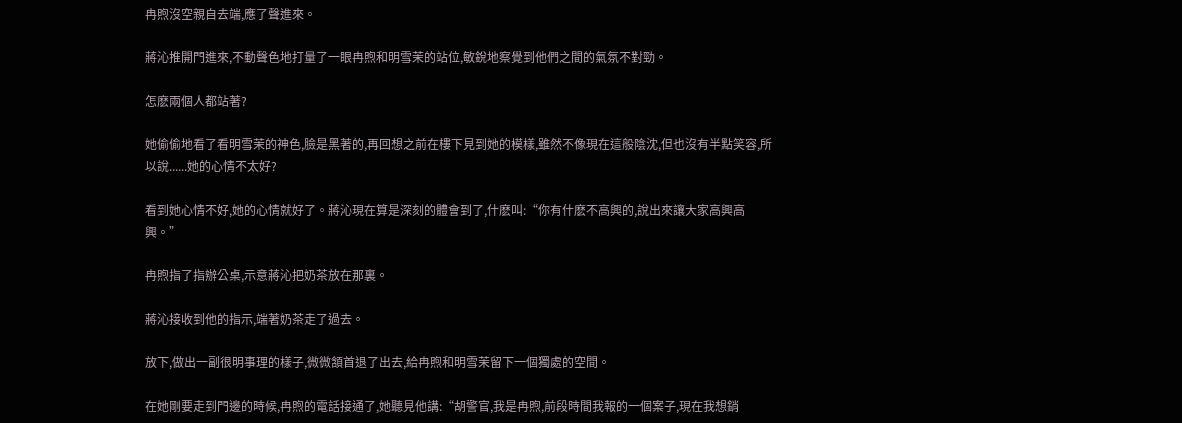冉煦沒空親自去端,應了聲進來。

蔣沁推開門進來,不動聲色地打量了一眼冉煦和明雪茉的站位,敏銳地察覺到他們之間的氣氛不對勁。

怎麽兩個人都站著?

她偷偷地看了看明雪茉的神色,臉是黑著的,再回想之前在樓下見到她的模樣,雖然不像現在這般陰沈,但也沒有半點笑容,所以說......她的心情不太好?

看到她心情不好,她的心情就好了。蔣沁現在算是深刻的體會到了,什麽叫:“你有什麽不高興的,說出來讓大家高興高興。”

冉煦指了指辦公桌,示意蔣沁把奶茶放在那裏。

蔣沁接收到他的指示,端著奶茶走了過去。

放下,做出一副很明事理的樣子,微微頷首退了出去,給冉煦和明雪茉留下一個獨處的空間。

在她剛要走到門邊的時候,冉煦的電話接通了,她聽見他講:“胡警官,我是冉煦,前段時間我報的一個案子,現在我想銷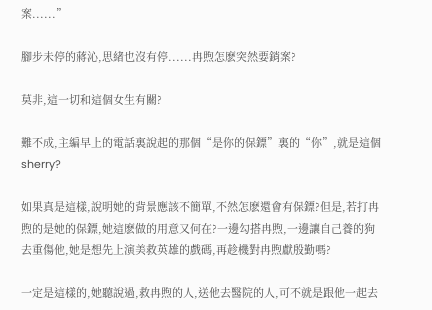案......”

腳步未停的蔣沁,思緒也沒有停......冉煦怎麽突然要銷案?

莫非,這一切和這個女生有關?

難不成,主編早上的電話裏說起的那個“是你的保鏢”裏的“你”,就是這個sherry?

如果真是這樣,說明她的背景應該不簡單,不然怎麽還會有保鏢?但是,若打冉煦的是她的保鏢,她這麽做的用意又何在?一邊勾搭冉煦,一邊讓自己養的狗去重傷他,她是想先上演美救英雄的戲碼,再趁機對冉煦獻殷勤嗎?

一定是這樣的,她聽說過,救冉煦的人,送他去醫院的人,可不就是跟他一起去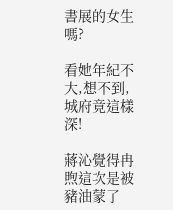書展的女生嗎?

看她年紀不大,想不到,城府竟這樣深!

蔣沁覺得冉煦這次是被豬油蒙了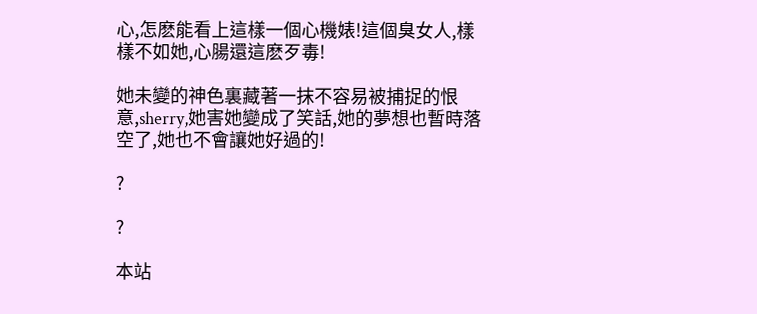心,怎麽能看上這樣一個心機婊!這個臭女人,樣樣不如她,心腸還這麽歹毒!

她未變的神色裏藏著一抹不容易被捕捉的恨意,sherry,她害她變成了笑話,她的夢想也暫時落空了,她也不會讓她好過的!

?

?

本站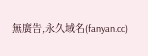無廣告,永久域名(fanyan.cc)